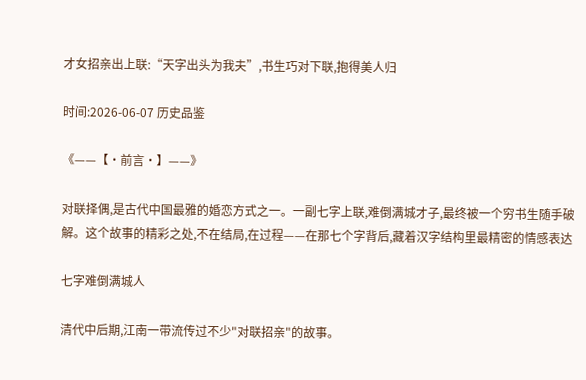才女招亲出上联:“天字出头为我夫”,书生巧对下联,抱得美人归

时间:2026-06-07 历史品鉴

《——【·前言·】——》

对联择偶,是古代中国最雅的婚恋方式之一。一副七字上联,难倒满城才子,最终被一个穷书生随手破解。这个故事的精彩之处,不在结局,在过程——在那七个字背后,藏着汉字结构里最精密的情感表达

七字难倒满城人

清代中后期,江南一带流传过不少"对联招亲"的故事。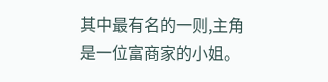其中最有名的一则,主角是一位富商家的小姐。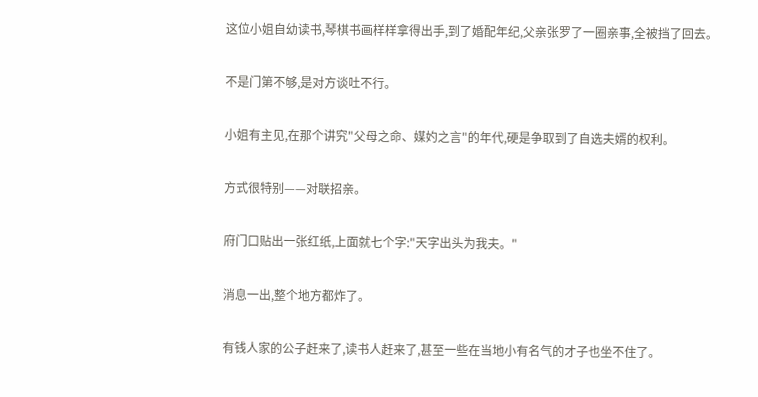这位小姐自幼读书,琴棋书画样样拿得出手,到了婚配年纪,父亲张罗了一圈亲事,全被挡了回去。

不是门第不够,是对方谈吐不行。

小姐有主见,在那个讲究"父母之命、媒妁之言"的年代,硬是争取到了自选夫婿的权利。

方式很特别——对联招亲。

府门口贴出一张红纸,上面就七个字:"天字出头为我夫。"

消息一出,整个地方都炸了。

有钱人家的公子赶来了,读书人赶来了,甚至一些在当地小有名气的才子也坐不住了。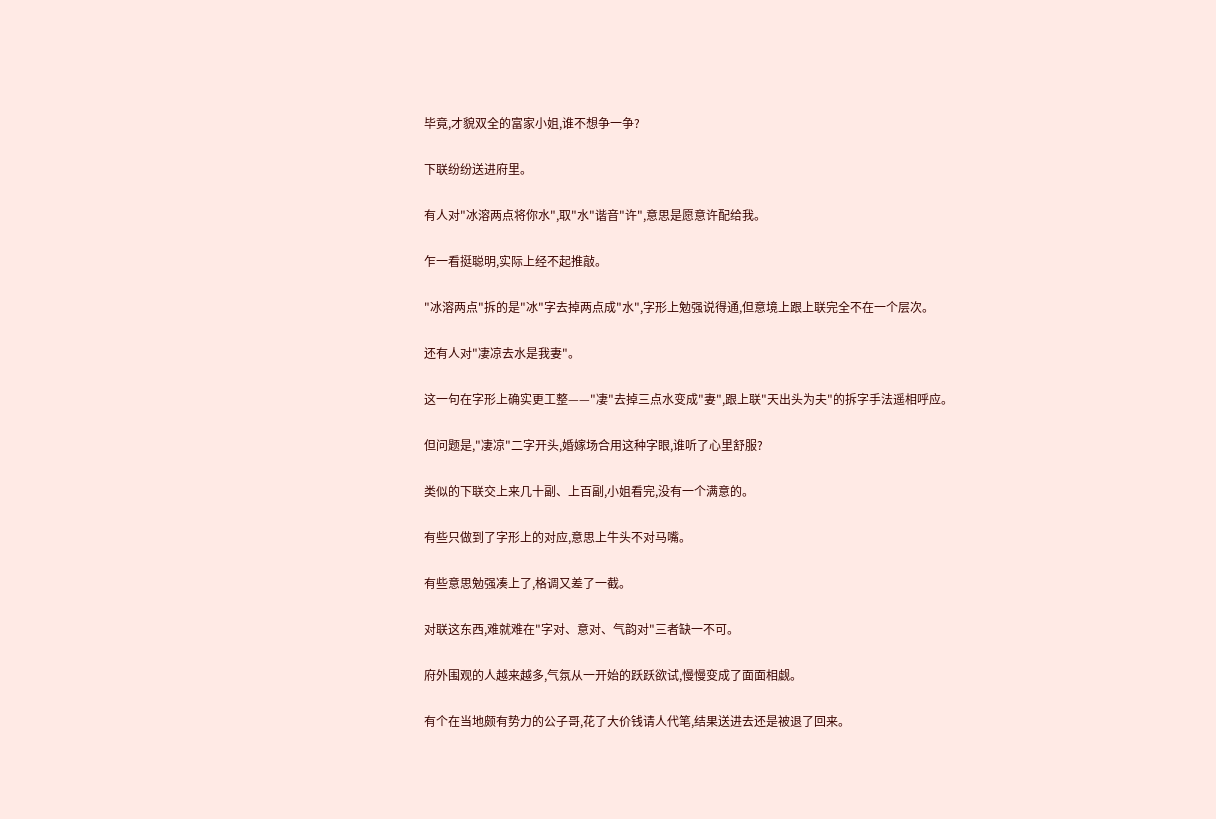毕竟,才貌双全的富家小姐,谁不想争一争?

下联纷纷送进府里。

有人对"冰溶两点将你水",取"水"谐音"许",意思是愿意许配给我。

乍一看挺聪明,实际上经不起推敲。

"冰溶两点"拆的是"冰"字去掉两点成"水",字形上勉强说得通,但意境上跟上联完全不在一个层次。

还有人对"凄凉去水是我妻"。

这一句在字形上确实更工整——"凄"去掉三点水变成"妻",跟上联"天出头为夫"的拆字手法遥相呼应。

但问题是,"凄凉"二字开头,婚嫁场合用这种字眼,谁听了心里舒服?

类似的下联交上来几十副、上百副,小姐看完,没有一个满意的。

有些只做到了字形上的对应,意思上牛头不对马嘴。

有些意思勉强凑上了,格调又差了一截。

对联这东西,难就难在"字对、意对、气韵对"三者缺一不可。

府外围观的人越来越多,气氛从一开始的跃跃欲试,慢慢变成了面面相觑。

有个在当地颇有势力的公子哥,花了大价钱请人代笔,结果送进去还是被退了回来。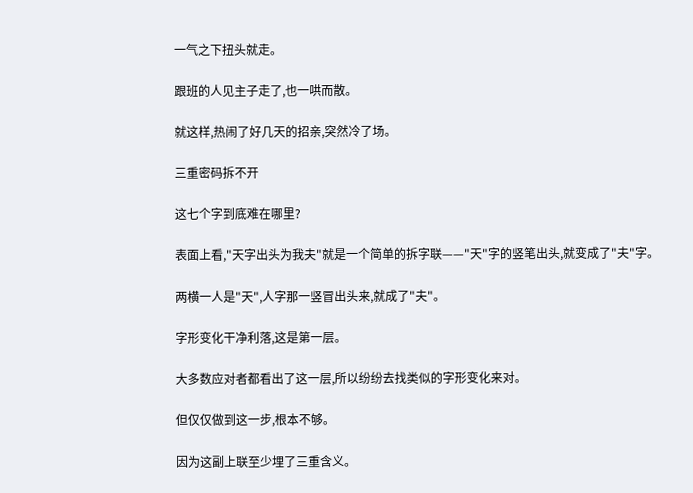一气之下扭头就走。

跟班的人见主子走了,也一哄而散。

就这样,热闹了好几天的招亲,突然冷了场。

三重密码拆不开

这七个字到底难在哪里?

表面上看,"天字出头为我夫"就是一个简单的拆字联——"天"字的竖笔出头,就变成了"夫"字。

两横一人是"天",人字那一竖冒出头来,就成了"夫"。

字形变化干净利落,这是第一层。

大多数应对者都看出了这一层,所以纷纷去找类似的字形变化来对。

但仅仅做到这一步,根本不够。

因为这副上联至少埋了三重含义。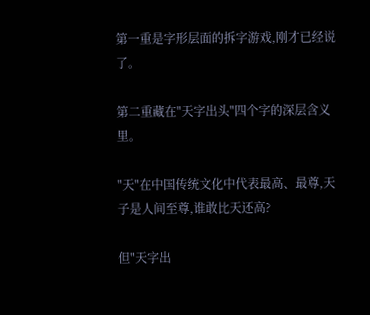第一重是字形层面的拆字游戏,刚才已经说了。

第二重藏在"天字出头"四个字的深层含义里。

"天"在中国传统文化中代表最高、最尊,天子是人间至尊,谁敢比天还高?

但"天字出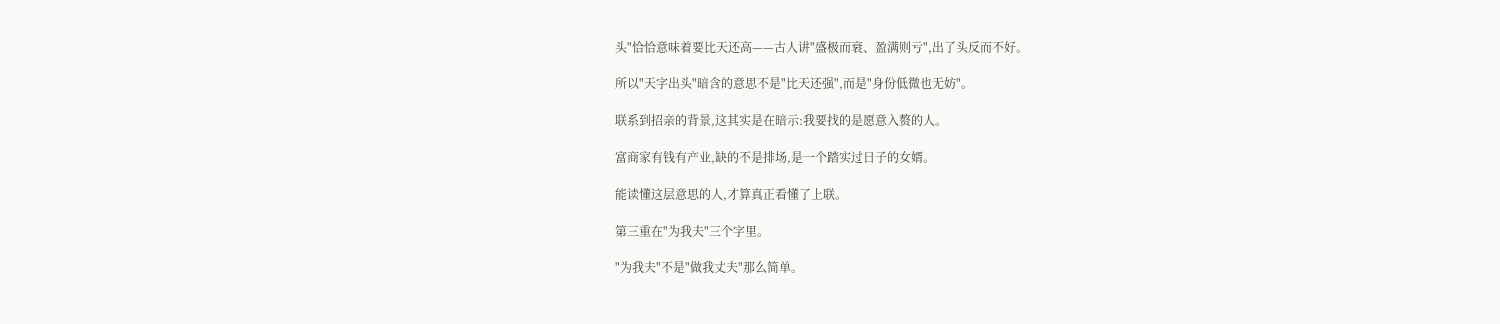头"恰恰意味着要比天还高——古人讲"盛极而衰、盈满则亏",出了头反而不好。

所以"天字出头"暗含的意思不是"比天还强",而是"身份低微也无妨"。

联系到招亲的背景,这其实是在暗示:我要找的是愿意入赘的人。

富商家有钱有产业,缺的不是排场,是一个踏实过日子的女婿。

能读懂这层意思的人,才算真正看懂了上联。

第三重在"为我夫"三个字里。

"为我夫"不是"做我丈夫"那么简单。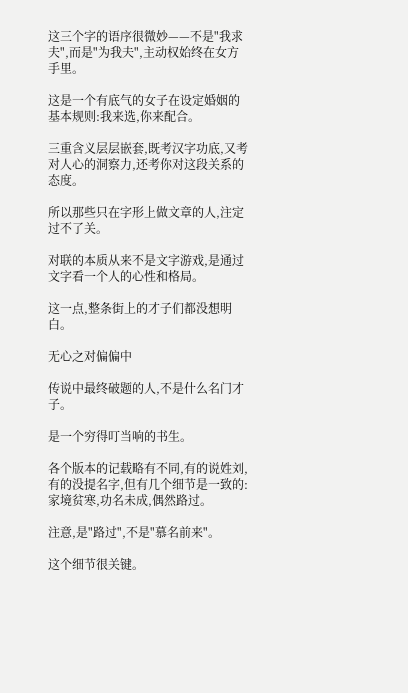这三个字的语序很微妙——不是"我求夫",而是"为我夫",主动权始终在女方手里。

这是一个有底气的女子在设定婚姻的基本规则:我来选,你来配合。

三重含义层层嵌套,既考汉字功底,又考对人心的洞察力,还考你对这段关系的态度。

所以那些只在字形上做文章的人,注定过不了关。

对联的本质从来不是文字游戏,是通过文字看一个人的心性和格局。

这一点,整条街上的才子们都没想明白。

无心之对偏偏中

传说中最终破题的人,不是什么名门才子。

是一个穷得叮当响的书生。

各个版本的记载略有不同,有的说姓刘,有的没提名字,但有几个细节是一致的:家境贫寒,功名未成,偶然路过。

注意,是"路过",不是"慕名前来"。

这个细节很关键。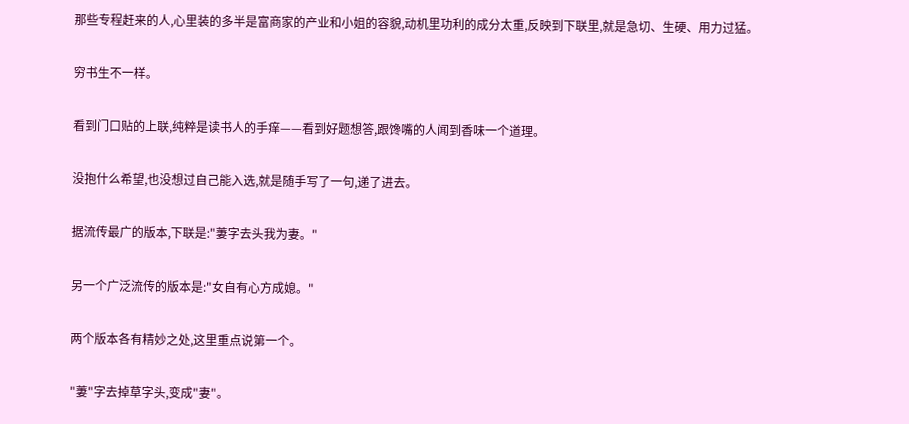那些专程赶来的人,心里装的多半是富商家的产业和小姐的容貌,动机里功利的成分太重,反映到下联里,就是急切、生硬、用力过猛。

穷书生不一样。

看到门口贴的上联,纯粹是读书人的手痒——看到好题想答,跟馋嘴的人闻到香味一个道理。

没抱什么希望,也没想过自己能入选,就是随手写了一句,递了进去。

据流传最广的版本,下联是:"萋字去头我为妻。"

另一个广泛流传的版本是:"女自有心方成媳。"

两个版本各有精妙之处,这里重点说第一个。

"萋"字去掉草字头,变成"妻"。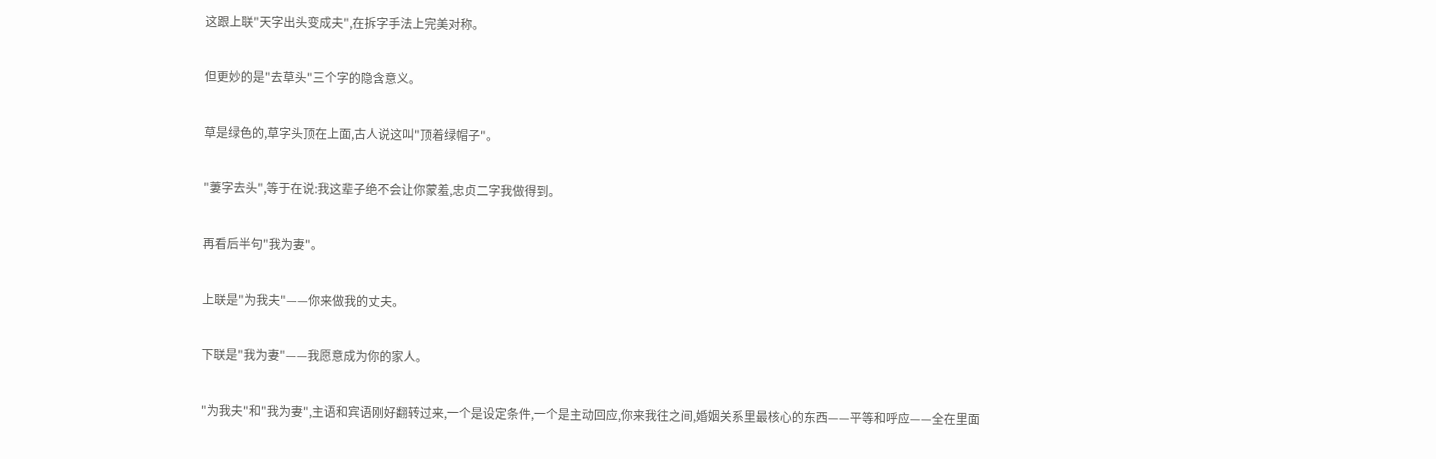这跟上联"天字出头变成夫",在拆字手法上完美对称。

但更妙的是"去草头"三个字的隐含意义。

草是绿色的,草字头顶在上面,古人说这叫"顶着绿帽子"。

"萋字去头",等于在说:我这辈子绝不会让你蒙羞,忠贞二字我做得到。

再看后半句"我为妻"。

上联是"为我夫"——你来做我的丈夫。

下联是"我为妻"——我愿意成为你的家人。

"为我夫"和"我为妻",主语和宾语刚好翻转过来,一个是设定条件,一个是主动回应,你来我往之间,婚姻关系里最核心的东西——平等和呼应——全在里面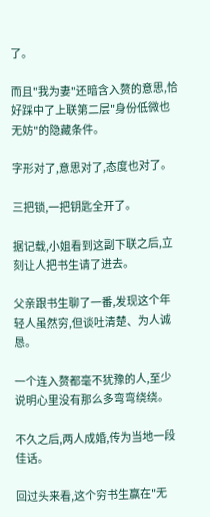了。

而且"我为妻"还暗含入赘的意思,恰好踩中了上联第二层"身份低微也无妨"的隐藏条件。

字形对了,意思对了,态度也对了。

三把锁,一把钥匙全开了。

据记载,小姐看到这副下联之后,立刻让人把书生请了进去。

父亲跟书生聊了一番,发现这个年轻人虽然穷,但谈吐清楚、为人诚恳。

一个连入赘都毫不犹豫的人,至少说明心里没有那么多弯弯绕绕。

不久之后,两人成婚,传为当地一段佳话。

回过头来看,这个穷书生赢在"无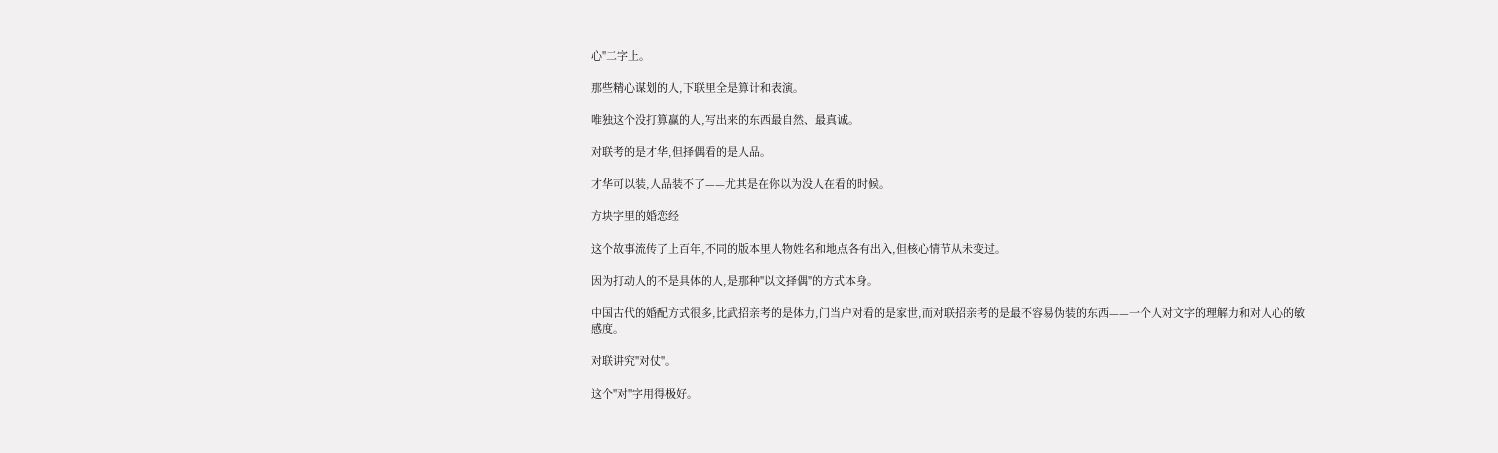心"二字上。

那些精心谋划的人,下联里全是算计和表演。

唯独这个没打算赢的人,写出来的东西最自然、最真诚。

对联考的是才华,但择偶看的是人品。

才华可以装,人品装不了——尤其是在你以为没人在看的时候。

方块字里的婚恋经

这个故事流传了上百年,不同的版本里人物姓名和地点各有出入,但核心情节从未变过。

因为打动人的不是具体的人,是那种"以文择偶"的方式本身。

中国古代的婚配方式很多,比武招亲考的是体力,门当户对看的是家世,而对联招亲考的是最不容易伪装的东西——一个人对文字的理解力和对人心的敏感度。

对联讲究"对仗"。

这个"对"字用得极好。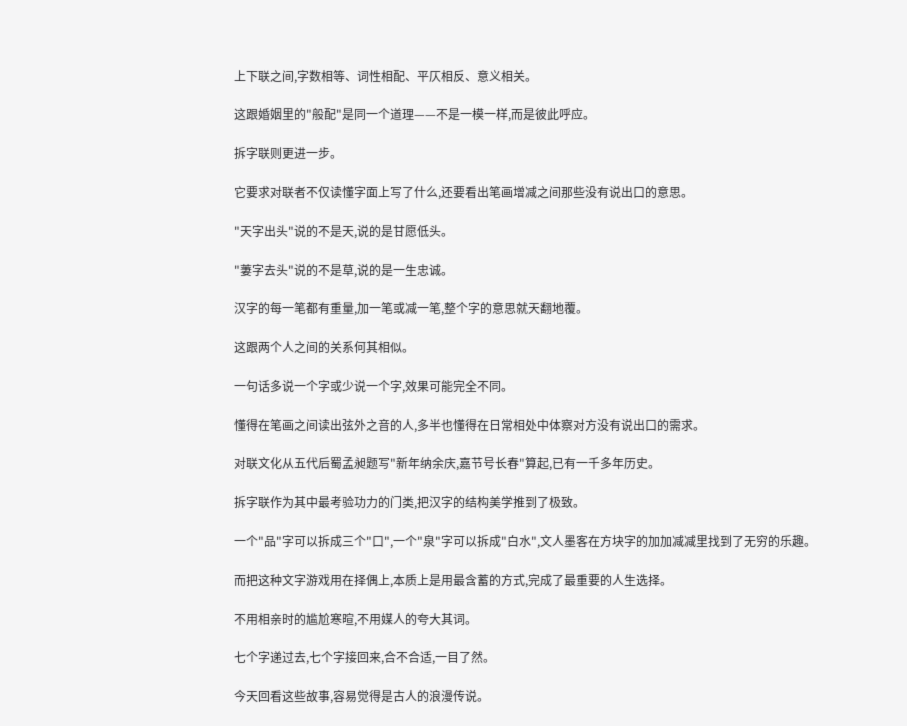上下联之间,字数相等、词性相配、平仄相反、意义相关。

这跟婚姻里的"般配"是同一个道理——不是一模一样,而是彼此呼应。

拆字联则更进一步。

它要求对联者不仅读懂字面上写了什么,还要看出笔画增减之间那些没有说出口的意思。

"天字出头"说的不是天,说的是甘愿低头。

"萋字去头"说的不是草,说的是一生忠诚。

汉字的每一笔都有重量,加一笔或减一笔,整个字的意思就天翻地覆。

这跟两个人之间的关系何其相似。

一句话多说一个字或少说一个字,效果可能完全不同。

懂得在笔画之间读出弦外之音的人,多半也懂得在日常相处中体察对方没有说出口的需求。

对联文化从五代后蜀孟昶题写"新年纳余庆,嘉节号长春"算起,已有一千多年历史。

拆字联作为其中最考验功力的门类,把汉字的结构美学推到了极致。

一个"品"字可以拆成三个"口",一个"泉"字可以拆成"白水",文人墨客在方块字的加加减减里找到了无穷的乐趣。

而把这种文字游戏用在择偶上,本质上是用最含蓄的方式,完成了最重要的人生选择。

不用相亲时的尴尬寒暄,不用媒人的夸大其词。

七个字递过去,七个字接回来,合不合适,一目了然。

今天回看这些故事,容易觉得是古人的浪漫传说。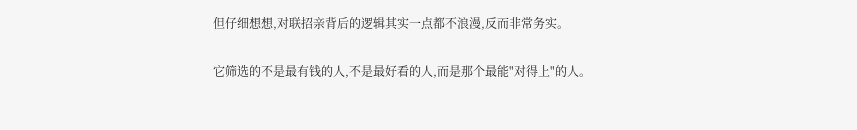但仔细想想,对联招亲背后的逻辑其实一点都不浪漫,反而非常务实。

它筛选的不是最有钱的人,不是最好看的人,而是那个最能"对得上"的人。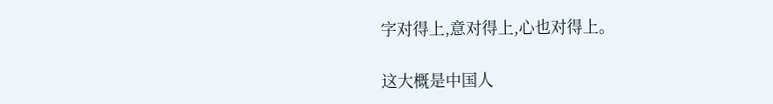字对得上,意对得上,心也对得上。

这大概是中国人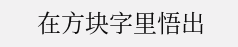在方块字里悟出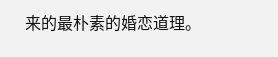来的最朴素的婚恋道理。